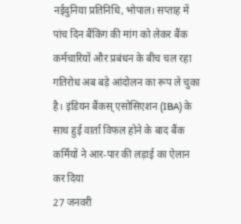नईदुनिया प्रतिनिधि, भोपाल। सप्ताह में पांच दिन बैंकिंग की मांग को लेकर बैंक कर्मचारियों और प्रबंधन के बीच चल रहा गतिरोध अब बड़े आंदोलन का रूप ले चुका है। इंडियन बैंकस् एसोसिएशन (IBA) के साथ हुई वार्ता विफल होने के बाद बैंक कर्मियों ने आर-पार की लड़ाई का ऐलान कर दिया
27 जनवरी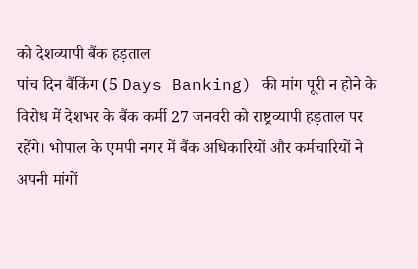को देशव्यापी बैंक हड़ताल
पांच दिन बैंकिंग (5 Days Banking) की मांग पूरी न होने के विरोध में देशभर के बैंक कर्मी 27 जनवरी को राष्ट्रव्यापी हड़ताल पर रहेंगे। भोपाल के एमपी नगर में बैंक अधिकारियों और कर्मचारियों ने अपनी मांगों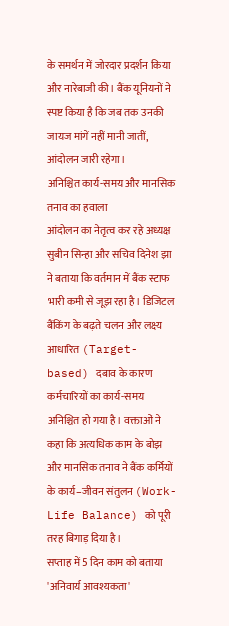के समर्थन में जोरदार प्रदर्शन किया और नारेबाजी की। बैंक यूनियनों ने स्पष्ट किया है कि जब तक उनकी जायज मांगें नहीं मानी जातीं, आंदोलन जारी रहेगा।
अनिश्चित कार्य-समय और मानसिक तनाव का हवाला
आंदोलन का नेतृत्व कर रहे अध्यक्ष सुबीन सिन्हा और सचिव दिनेश झा ने बताया कि वर्तमान में बैंक स्टाफ भारी कमी से जूझ रहा है। डिजिटल बैंकिंग के बढ़ते चलन और लक्ष्य आधारित (Target-based) दबाव के कारण कर्मचारियों का कार्य-समय अनिश्चित हो गया है। वक्ताओं ने कहा कि अत्यधिक काम के बोझ और मानसिक तनाव ने बैंक कर्मियों के कार्य–जीवन संतुलन (Work-Life Balance) को पूरी तरह बिगाड़ दिया है।
सप्ताह में 5 दिन काम को बताया 'अनिवार्य आवश्यकता'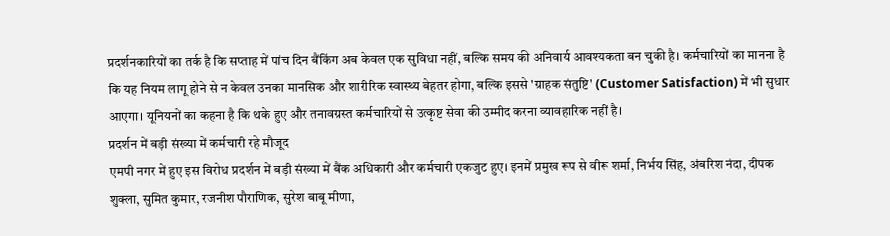प्रदर्शनकारियों का तर्क है कि सप्ताह में पांच दिन बैंकिंग अब केवल एक सुविधा नहीं, बल्कि समय की अनिवार्य आवश्यकता बन चुकी है। कर्मचारियों का मानना है कि यह नियम लागू होने से न केवल उनका मानसिक और शारीरिक स्वास्थ्य बेहतर होगा, बल्कि इससे 'ग्राहक संतुष्टि' (Customer Satisfaction) में भी सुधार आएगा। यूनियनों का कहना है कि थके हुए और तनावग्रस्त कर्मचारियों से उत्कृष्ट सेवा की उम्मीद करना व्यावहारिक नहीं है।
प्रदर्शन में बड़ी संख्या में कर्मचारी रहे मौजूद
एमपी नगर में हुए इस विरोध प्रदर्शन में बड़ी संख्या में बैंक अधिकारी और कर्मचारी एकजुट हुए। इनमें प्रमुख रूप से वीरू शर्मा, निर्भय सिंह, अंबरिश नंदा, दीपक शुक्ला, सुमित कुमार, रजनीश पौराणिक, सुरेश बाबू मीणा,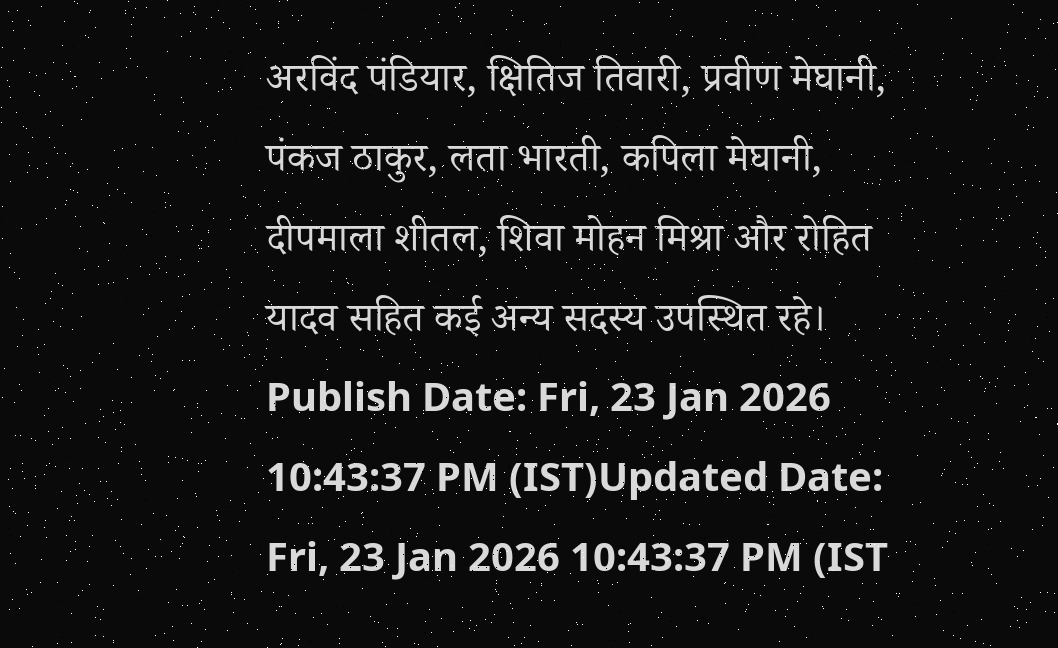अरविंद पंडियार, क्षितिज तिवारी, प्रवीण मेघानी, पंकज ठाकुर, लता भारती, कपिला मेघानी, दीपमाला शीतल, शिवा मोहन मिश्रा और रोहित यादव सहित कई अन्य सदस्य उपस्थित रहे।
Publish Date: Fri, 23 Jan 2026 10:43:37 PM (IST)Updated Date: Fri, 23 Jan 2026 10:43:37 PM (IST